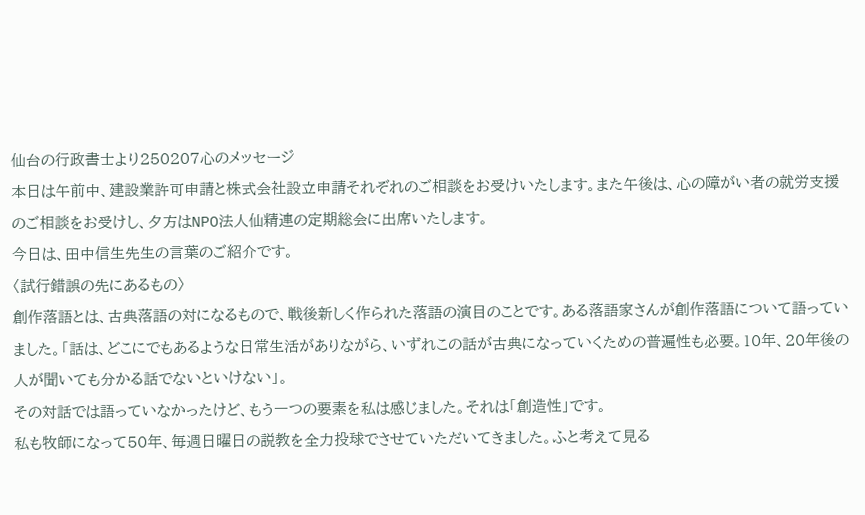仙台の行政書士より250207心のメッセージ
本日は午前中、建設業許可申請と株式会社設立申請それぞれのご相談をお受けいたします。また午後は、心の障がい者の就労支援のご相談をお受けし、夕方はNPO法人仙精連の定期総会に出席いたします。
今日は、田中信生先生の言葉のご紹介です。
〈試行錯誤の先にあるもの〉
創作落語とは、古典落語の対になるもので、戦後新しく作られた落語の演目のことです。ある落語家さんが創作落語について語っていました。「話は、どこにでもあるような日常生活がありながら、いずれこの話が古典になっていくための普遍性も必要。10年、20年後の人が聞いても分かる話でないといけない」。
その対話では語っていなかったけど、もう一つの要素を私は感じました。それは「創造性」です。
私も牧師になって50年、毎週日曜日の説教を全力投球でさせていただいてきました。ふと考えて見る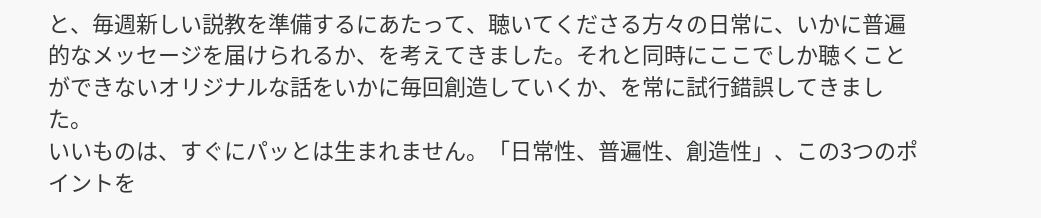と、毎週新しい説教を準備するにあたって、聴いてくださる方々の日常に、いかに普遍的なメッセージを届けられるか、を考えてきました。それと同時にここでしか聴くことができないオリジナルな話をいかに毎回創造していくか、を常に試行錯誤してきました。
いいものは、すぐにパッとは生まれません。「日常性、普遍性、創造性」、この3つのポイントを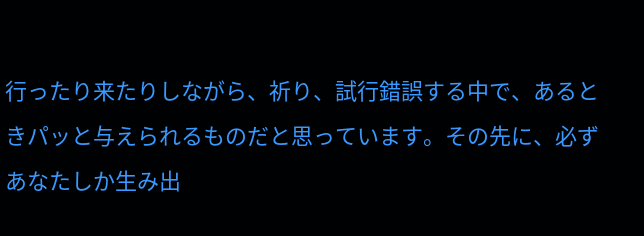行ったり来たりしながら、祈り、試行錯誤する中で、あるときパッと与えられるものだと思っています。その先に、必ずあなたしか生み出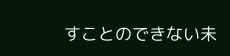すことのできない未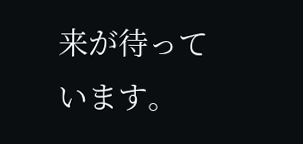来が待っています。